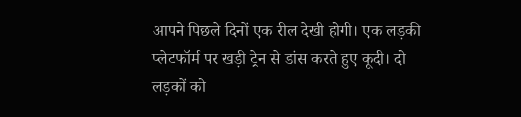आपने पिछले दिनों एक रील देखी होगी। एक लड़की प्लेटफॉर्म पर खड़ी ट्रेन से डांस करते हुए कूदी। दो लड़कों को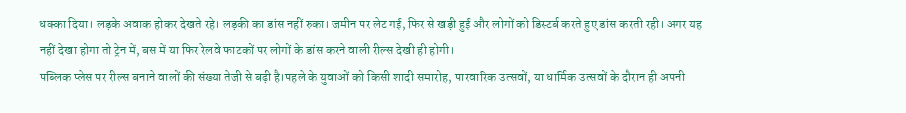धक्का दिया। लड़के अवाक होकर देखते रहे। लड़की का डांस नहीं रुका। जमीन पर लेट गई, फिर से खड़ी हुई और लोगों को डिस्टर्ब करते हुए डांस करती रही। अगर यह नहीं देखा होगा तो ट्रेन में, बस में या फिर रेलवे फाटकों पर लोगों के डांस करने वाली रील्स देखी ही होगी।
पब्लिक प्लेस पर रील्स बनाने वालों की संख्या तेजी से बढ़ी है।पहले के युवाओं को किसी शादी समारोह, पारवारिक उत्सवों, या धार्मिक उत्सवों के दौरान ही अपनी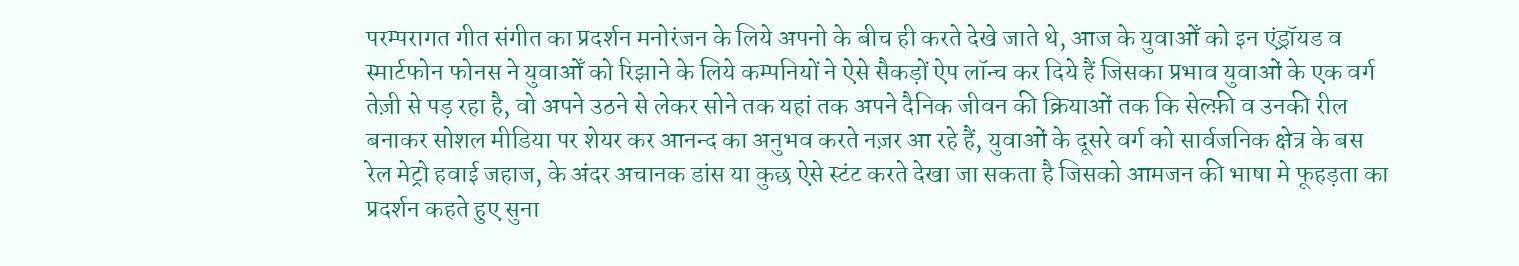परम्परागत गीत संगीत का प्रदर्शन मनोरंजन के लिये अपनो के बीच ही करते देखे जाते थे, आज के युवाओँ को इन एंड्रॉयड व स्मार्टफोन फोनस ने युवाओँ को रिझाने के लिये कम्पनियों ने ऐसे सैकड़ों ऐप लॉन्च कर दिये हैं जिसका प्रभाव युवाओं के एक वर्ग तेज़ी से पड़ रहा है, वो अपने उठने से लेकर सोने तक यहां तक अपने दैनिक जीवन की क्रियाओं तक कि सेल्फ़ी व उनकी रील बनाकर सोशल मीडिया पर शेयर कर आनन्द का अनुभव करते नज़र आ रहे हैं, युवाओं के दूसरे वर्ग को सार्वजनिक क्षेत्र के बस रेल मेट्रो हवाई जहाज, के अंदर अचानक डांस या कुछ ऐसे स्टंट करते देखा जा सकता है जिसको आमजन की भाषा मे फूहड़ता का प्रदर्शन कहते हुए सुना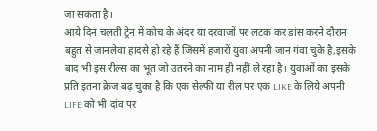जा सकता है।
आये दिन चलती ट्रेन में कोच के अंदर या दरवाजों पर लटक कर डांस करने दौरान बहुत से जानलेवा हादसे हो रहे हैं जिसमें हजारों युवा अपनी जान गंवा चुके है,इसके बाद भी इस रील्स का भूत जो उतरने का नाम ही नहीं ले रहा है। युवाओं का इसके प्रति इतना क्रेज बढ़ चुका है कि एक सेल्फी या रील पर एक LIKE के लिये अपनी LIFE को भी दांव पर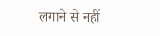लगाने से नहीं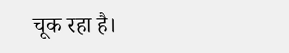चूक रहा है।